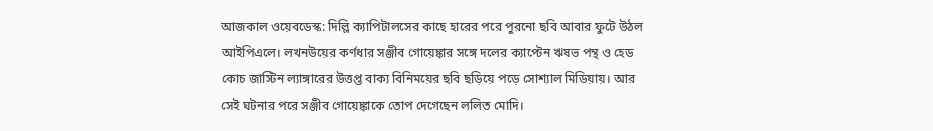আজকাল ওয়েবডেস্ক: দিল্লি ক্যাপিটালসের কাছে হারের পরে পুরনো ছবি আবার ফুটে উঠল আইপিএলে। লখনউয়ের কর্ণধার সঞ্জীব গোয়েঙ্কার সঙ্গে দলের ক্যাপ্টেন ঋষভ পন্থ ও হেড কোচ জাস্টিন ল্যাঙ্গারের উত্তপ্ত বাক্য বিনিময়ের ছবি ছড়িয়ে পড়ে সোশ্যাল মিডিয়ায়। আর সেই ঘটনার পরে সঞ্জীব গোয়েঙ্কাকে তোপ দেগেছেন ললিত মোদি।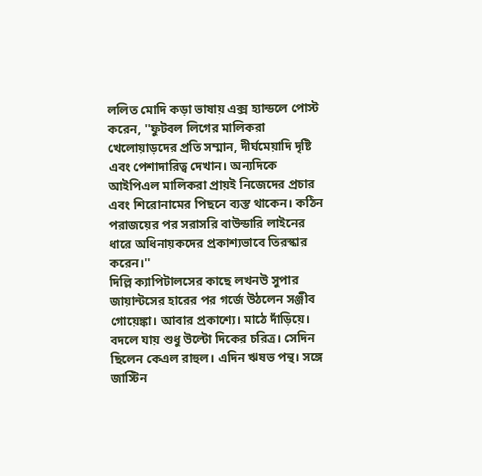ললিত মোদি কড়া ভাষায় এক্স হ্যান্ডলে পোস্ট করেন, ''ফুটবল লিগের মালিকরা খেলোয়াড়দের প্রতি সম্মান, দীর্ঘমেয়াদি দৃষ্টি এবং পেশাদারিত্ব দেখান। অন্যদিকে আইপিএল মালিকরা প্রায়ই নিজেদের প্রচার এবং শিরোনামের পিছনে ব্যস্ত থাকেন। কঠিন পরাজয়ের পর সরাসরি বাউন্ডারি লাইনের ধারে অধিনায়কদের প্রকাশ্যভাবে তিরস্কার করেন।''
দিল্লি ক্যাপিটালসের কাছে লখনউ সুপার জায়ান্টসের হারের পর গর্জে উঠলেন সঞ্জীব গোয়েঙ্কা।‌ আবার প্রকাশ্যে। মাঠে দাঁড়িয়ে। বদলে যায় শুধু উল্টো দিকের চরিত্র। সেদিন ছিলেন কেএল রাহুল। এদিন ঋষভ পন্থ। সঙ্গে জাস্টিন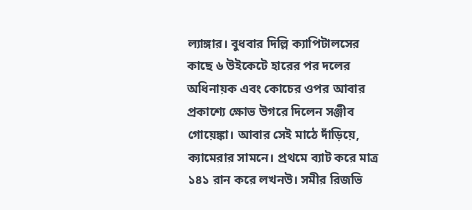ল্যাঙ্গার। বুধবার দিল্লি ক্যাপিটালসের কাছে ৬ উইকেটে হারের পর দলের অধিনায়ক এবং কোচের ওপর আবার প্রকাশ্যে ক্ষোভ উগরে দিলেন সঞ্জীব গোয়েঙ্কা। আবার সেই মাঠে দাঁড়িয়ে, ক্যামেরার সামনে। প্রথমে ব্যাট করে মাত্র ১৪১ রান করে লখনউ। সমীর রিজভি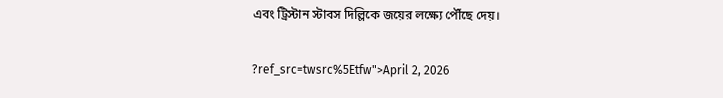এবং ট্রিস্টান স্টাবস দিল্লিকে জয়ের লক্ষ্যে পৌঁছে দেয়।

?ref_src=twsrc%5Etfw">April 2, 2026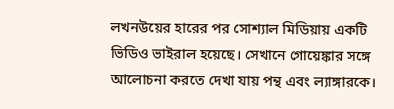লখনউয়ের হারের পর সোশ্যাল মিডিয়ায় একটি ভিডিও ভাইরাল হয়েছে। সেখানে গোয়েঙ্কার সঙ্গে আলোচনা করতে দেখা যায় পন্থ এবং ল্যাঙ্গারকে।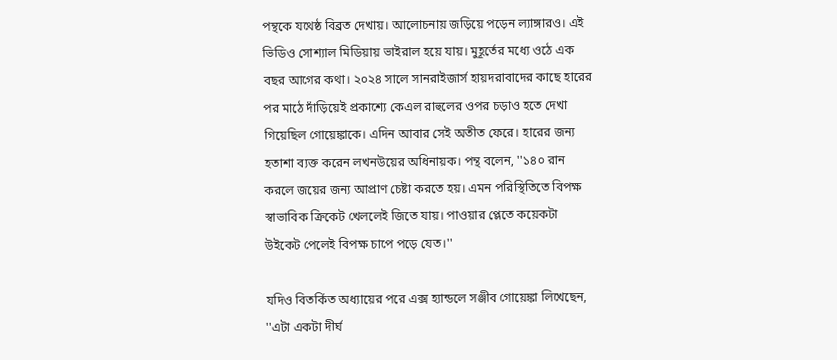পন্থকে যথেষ্ঠ বিব্রত দেখায়। আলোচনায় জড়িয়ে পড়েন ল্যাঙ্গারও। এই ভিডিও সোশ্যাল মিডিয়ায় ভাইরাল হয়ে যায়। মুহূর্তের মধ্যে ওঠে এক বছর আগের কথা। ২০২৪ সালে সানরাইজার্স হায়দরাবাদের কাছে হারের পর মাঠে দাঁড়িয়েই প্রকাশ্যে কেএল রাহুলের ওপর চড়াও হতে দেখা গিয়েছিল গোয়েঙ্কাকে। এদিন আবার সেই অতীত ফেরে। হারের জন্য হতাশা ব্যক্ত করেন লখনউয়ের অধিনায়ক। পন্থ বলেন, ''১৪০ রান করলে জয়ের জন্য আপ্রাণ চেষ্টা করতে হয়। এমন পরিস্থিতিতে বিপক্ষ স্বাভাবিক ক্রিকেট খেললেই জিতে যায়। পাওয়ার প্লেতে কয়েকটা উইকেট পেলেই বিপক্ষ চাপে পড়ে যেত।''

যদিও বিতর্কিত অধ্যায়ের পরে এক্স হ্যান্ডলে সঞ্জীব গোয়েঙ্কা লিখেছেন, ''এটা একটা দীর্ঘ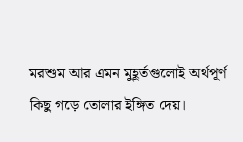মরশুম আর এমন মুহূর্তগুলোই অর্থপূর্ণ কিছু গড়ে তোলার ইঙ্গিত দেয়।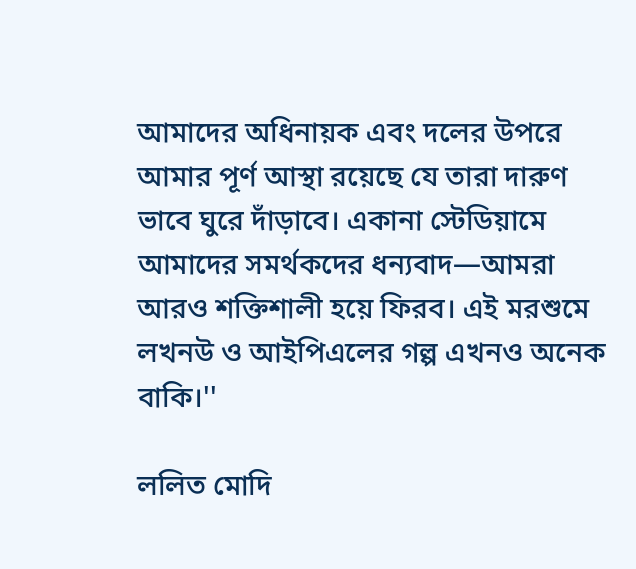আমাদের অধিনায়ক এবং দলের উপরে আমার পূর্ণ আস্থা রয়েছে যে তারা দারুণ ভাবে ঘুরে দাঁড়াবে। একানা স্টেডিয়ামে আমাদের সমর্থকদের ধন্যবাদ—আমরা আরও শক্তিশালী হয়ে ফিরব। এই মরশুমে লখনউ ও আইপিএলের গল্প এখনও অনেক বাকি।''

ললিত মোদি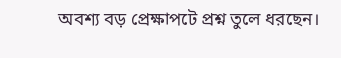অবশ্য বড় প্রেক্ষাপটে প্রশ্ন তুলে ধরছেন।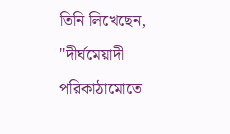তিনি লিখেছেন, ''দীর্ঘমেয়াদী পরিকাঠামোতে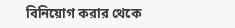বিনিয়োগ করার থেকে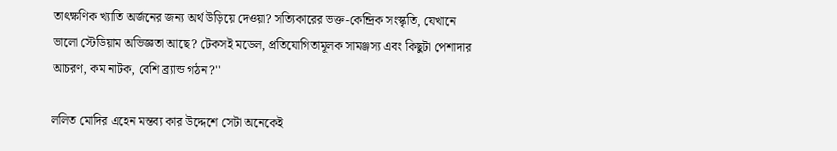তাৎক্ষণিক খ্যাতি অর্জনের জন্য অর্থ উড়িয়ে দেওয়া? সত্যিকারের ভক্ত-কেন্দ্রিক সংস্কৃতি, যেখানে ভালো স্টেডিয়াম অভিজ্ঞতা আছে? টেকসই মডেল, প্রতিযোগিতামূলক সামঞ্জস্য এবং কিছুটা পেশাদার আচরণ, কম নাটক, বেশি ব্র্যান্ড গঠন?''

ললিত মোদির এহেন মন্তব্য কার উদ্দেশে সেটা অনেকেই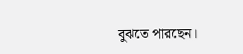বুঝতে পারছেন।